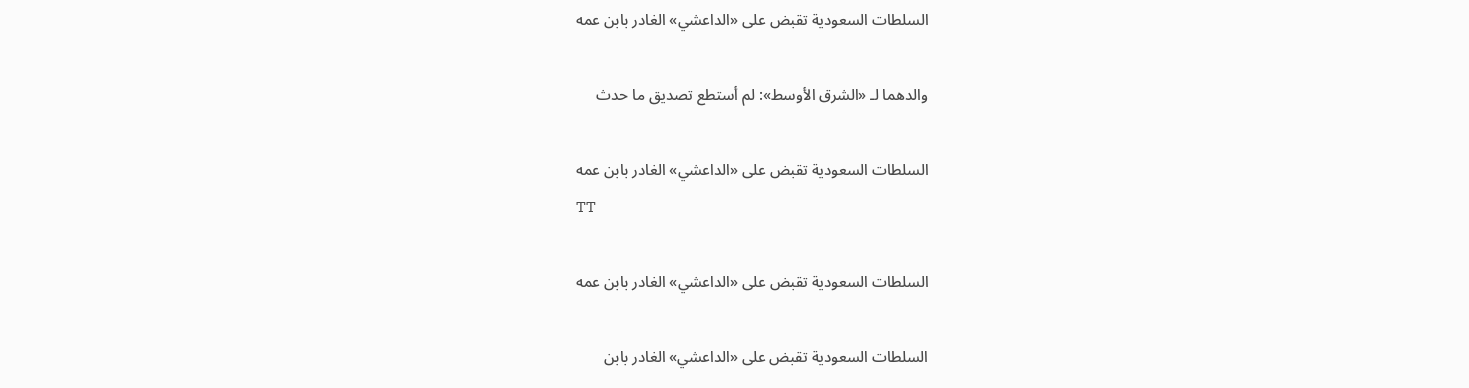السلطات السعودية تقبض على «الداعشي» الغادر بابن عمه

والدهما لـ «الشرق الأوسط»: لم أستطع تصديق ما حدث

السلطات السعودية تقبض على «الداعشي» الغادر بابن عمه
TT

السلطات السعودية تقبض على «الداعشي» الغادر بابن عمه

السلطات السعودية تقبض على «الداعشي» الغادر بابن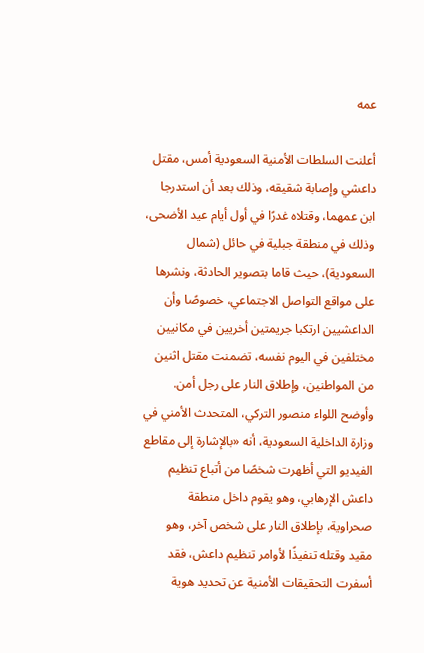عمه

أعلنت السلطات الأمنية السعودية أمس، مقتل داعشي وإصابة شقيقه، وذلك بعد أن استدرجا ابن عمهما، وقتلاه غدرًا في أول أيام عيد الأضحى، وذلك في منطقة جبلية في حائل (شمال السعودية)، حيث قاما بتصوير الحادثة، ونشرها على مواقع التواصل الاجتماعي، خصوصًا وأن الداعشيين ارتكبا جريمتين أخريين في مكانيين مختلفين في اليوم نفسه، تضمنت مقتل اثنين من المواطنين، وإطلاق النار على رجل أمن.
وأوضح اللواء منصور التركي، المتحدث الأمني في وزارة الداخلية السعودية، أنه «بالإشارة إلى مقاطع الفيديو التي أظهرت شخصًا من أتباع تنظيم داعش الإرهابي، وهو يقوم داخل منطقة صحراوية، بإطلاق النار على شخص آخر، وهو مقيد وقتله تنفيذًا لأوامر تنظيم داعش، فقد أسفرت التحقيقات الأمنية عن تحديد هوية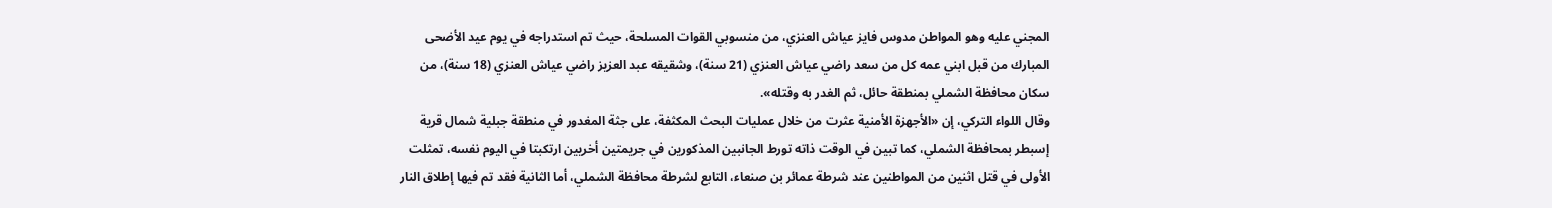المجني عليه وهو المواطن مدوس فايز عياش العنزي، من منسوبي القوات المسلحة، حيث تم استدراجه في يوم عيد الأضحى المبارك من قبل ابني عمه كل من سعد راضي عياش العنزي (21 سنة)، وشقيقه عبد العزيز راضي عياش العنزي (18 سنة)، من سكان محافظة الشملي بمنطقة حائل، ثم الغدر به وقتله».
وقال اللواء التركي، إن «الأجهزة الأمنية عثرت من خلال عمليات البحث المكثفة، على جثة المغدور في منطقة جبلية شمال قرية إسبطر بمحافظة الشملي، كما تبين في الوقت ذاته تورط الجانبين المذكورين في جريمتين أخريين ارتكبتا في اليوم نفسه، تمثلت الأولى في قتل اثنين من المواطنين عند شرطة عمائر بن صنعاء، التابع لشرطة محافظة الشملي، أما الثانية فقد تم فيها إطلاق النار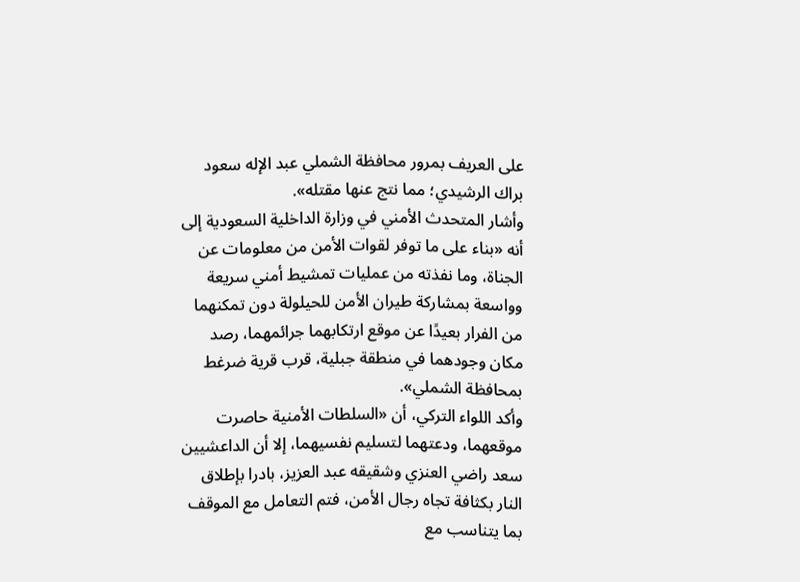على العريف بمرور محافظة الشملي عبد الإله سعود براك الرشيدي؛ مما نتج عنها مقتله».
وأشار المتحدث الأمني في وزارة الداخلية السعودية إلى أنه «بناء على ما توفر لقوات الأمن من معلومات عن الجناة، وما نفذته من عمليات تمشيط أمني سريعة وواسعة بمشاركة طيران الأمن للحيلولة دون تمكنهما من الفرار بعيدًا عن موقع ارتكابهما جرائمهما، رصد مكان وجودهما في منطقة جبلية، قرب قرية ضرغط بمحافظة الشملي».
وأكد اللواء التركي، أن «السلطات الأمنية حاصرت موقعهما، ودعتهما لتسليم نفسيهما، إلا أن الداعشيين سعد راضي العنزي وشقيقه عبد العزيز، بادرا بإطلاق النار بكثافة تجاه رجال الأمن، فتم التعامل مع الموقف بما يتناسب مع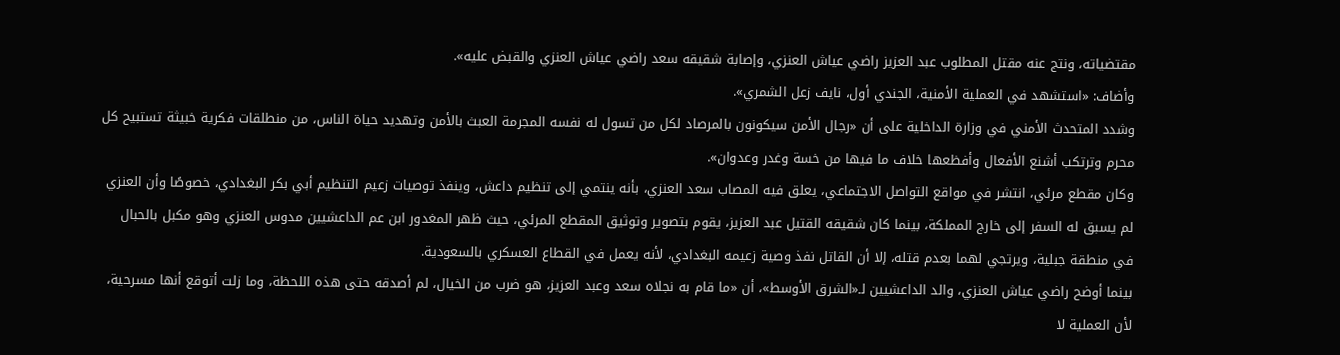مقتضياته، ونتج عنه مقتل المطلوب عبد العزيز راضي عياش العنزي، وإصابة شقيقه سعد راضي عياش العنزي والقبض عليه».
وأضاف: «استشهد في العملية الأمنية، الجندي أول، نايف زعل الشمري».
وشدد المتحدث الأمني في وزارة الداخلية على أن «رجال الأمن سيكونون بالمرصاد لكل من تسول له نفسه المجرمة العبث بالأمن وتهديد حياة الناس، من منطلقات فكرية خبيثة تستبيح كل محرم وترتكب أشنع الأفعال وأفظعها خلاف ما فيها من خسة وغدر وعدوان».
وكان مقطع مرئي، انتشر في مواقع التواصل الاجتماعي، يعلق فيه المصاب سعد العنزي، بأنه ينتمي إلى تنظيم داعش، وينفذ توصيات زعيم التنظيم أبي بكر البغدادي، خصوصًا وأن العنزي لم يسبق له السفر إلى خارج المملكة، بينما كان شقيقه القتيل عبد العزيز، يقوم بتصوير وتوثيق المقطع المرئي، حيث ظهر المغدور ابن عم الداعشيين مدوس العنزي وهو مكبل بالحبال في منطقة جبلية، ويرتجي لهما بعدم قتله، إلا أن القاتل نفذ وصية زعيمه البغدادي، لأنه يعمل في القطاع العسكري بالسعودية.
بينما أوضح راضي عياش العنزي، والد الداعشيين لـ«الشرق الأوسط»، أن «ما قام به نجلاه سعد وعبد العزيز، هو ضرب من الخيال، لم أصدقه حتى هذه اللحظة، وما زلت أتوقع أنها مسرحية، لأن العملية لا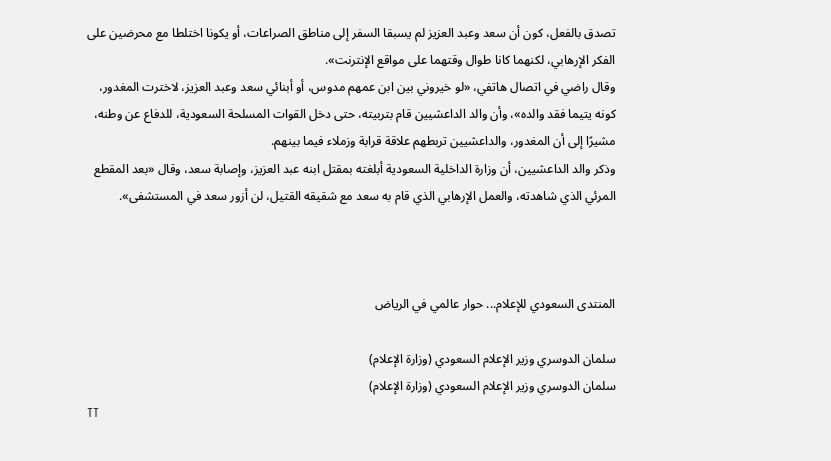تصدق بالفعل، كون أن سعد وعبد العزيز لم يسبقا السفر إلى مناطق الصراعات، أو يكونا اختلطا مع محرضين على الفكر الإرهابي، لكنهما كانا طوال وقتهما على مواقع الإنترنت».
وقال راضي في اتصال هاتفي، «لو خيروني بين ابن عمهم مدوس، أو أبنائي سعد وعبد العزيز، لاخترت المغدور، كونه يتيما فقد والده»، وأن والد الداعشيين قام بتربيته، حتى دخل القوات المسلحة السعودية، للدفاع عن وطنه، مشيرًا إلى أن المغدور، والداعشيين تربطهم علاقة قرابة وزملاء فيما بينهم.
وذكر والد الداعشيين، أن وزارة الداخلية السعودية أبلغته بمقتل ابنه عبد العزيز، وإصابة سعد، وقال «بعد المقطع المرئي الذي شاهدته، والعمل الإرهابي الذي قام به سعد مع شقيقه القتيل، لن أزور سعد في المستشفى».



المنتدى السعودي للإعلام... حوار عالمي في الرياض

سلمان الدوسري وزير الإعلام السعودي (وزارة الإعلام)
سلمان الدوسري وزير الإعلام السعودي (وزارة الإعلام)
TT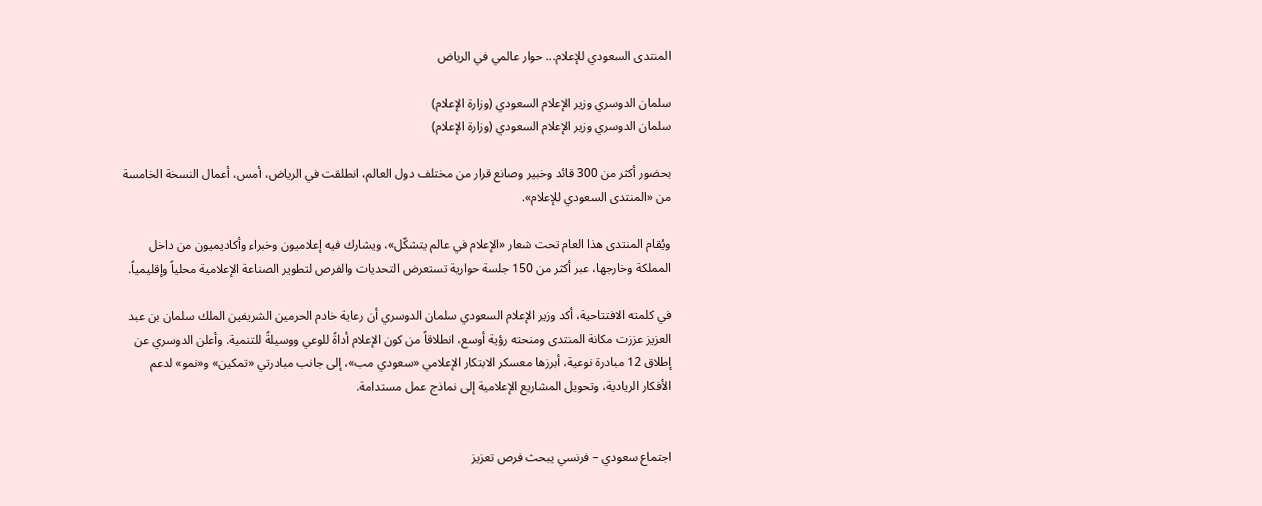المنتدى السعودي للإعلام... حوار عالمي في الرياض

سلمان الدوسري وزير الإعلام السعودي (وزارة الإعلام)
سلمان الدوسري وزير الإعلام السعودي (وزارة الإعلام)

بحضور أكثر من 300 قائد وخبير وصانع قرار من مختلف دول العالم، انطلقت في الرياض، أمس، أعمال النسخة الخامسة من «المنتدى السعودي للإعلام».

ويُقام المنتدى هذا العام تحت شعار «الإعلام في عالم يتشكّل»، ويشارك فيه إعلاميون وخبراء وأكاديميون من داخل المملكة وخارجها، عبر أكثر من 150 جلسة حوارية تستعرض التحديات والفرص لتطوير الصناعة الإعلامية محلياً وإقليمياً.

في كلمته الافتتاحية، أكد وزير الإعلام السعودي سلمان الدوسري أن رعاية خادم الحرمين الشريفين الملك سلمان بن عبد العزيز عززت مكانة المنتدى ومنحته رؤية أوسع، انطلاقاً من كون الإعلام أداةً للوعي ووسيلةً للتنمية. وأعلن الدوسري عن إطلاق 12 مبادرة نوعية، أبرزها معسكر الابتكار الإعلامي «سعودي مب»، إلى جانب مبادرتي «تمكين» و«نمو» لدعم الأفكار الريادية، وتحويل المشاريع الإعلامية إلى نماذج عمل مستدامة.


اجتماع سعودي – فرنسي يبحث فرص تعزيز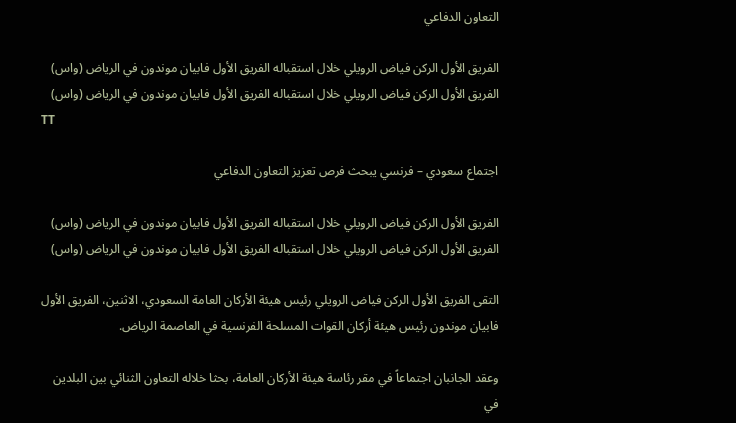التعاون الدفاعي

الفريق الأول الركن فياض الرويلي خلال استقباله الفريق الأول فابيان موندون في الرياض (واس)
الفريق الأول الركن فياض الرويلي خلال استقباله الفريق الأول فابيان موندون في الرياض (واس)
TT

اجتماع سعودي – فرنسي يبحث فرص تعزيز التعاون الدفاعي

الفريق الأول الركن فياض الرويلي خلال استقباله الفريق الأول فابيان موندون في الرياض (واس)
الفريق الأول الركن فياض الرويلي خلال استقباله الفريق الأول فابيان موندون في الرياض (واس)

التقى الفريق الأول الركن فياض الرويلي رئيس هيئة الأركان العامة السعودي، الاثنين، الفريق الأول فابيان موندون رئيس هيئة أركان القوات المسلحة الفرنسية في العاصمة الرياض.

وعقد الجانبان اجتماعاً في مقر رئاسة هيئة الأركان العامة، بحثا خلاله التعاون الثنائي بين البلدين في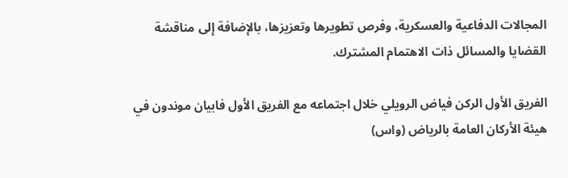المجالات الدفاعية والعسكرية، وفرص تطويرها وتعزيزها، بالإضافة إلى مناقشة القضايا والمسائل ذات الاهتمام المشترك.

الفريق الأول الركن فياض الرويلي خلال اجتماعه مع الفريق الأول فابيان موندون في هيئة الأركان العامة بالرياض (واس)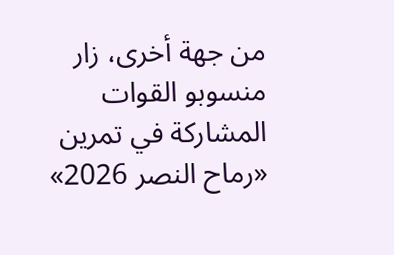من جهة أخرى، زار منسوبو القوات المشاركة في تمرين «رماح النصر 2026»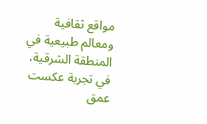مواقع ثقافية ومعالم طبيعية في المنطقة الشرقية، في تجربة عكست عمق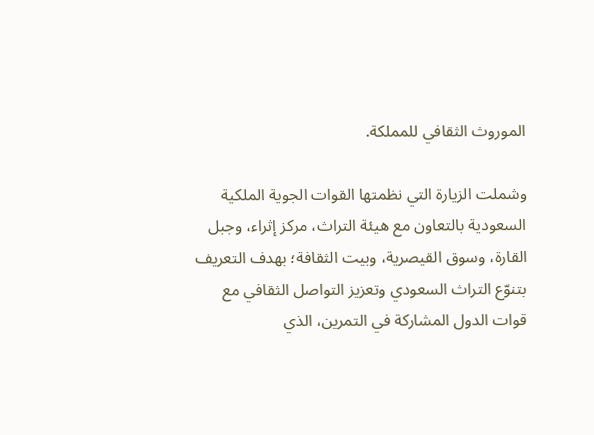الموروث الثقافي للمملكة.

وشملت الزيارة التي نظمتها القوات الجوية الملكية السعودية بالتعاون مع هيئة التراث، مركز إثراء، وجبل القارة، وسوق القيصرية، وبيت الثقافة؛ بهدف التعريف بتنوّع التراث السعودي وتعزيز التواصل الثقافي مع قوات الدول المشاركة في التمرين، الذي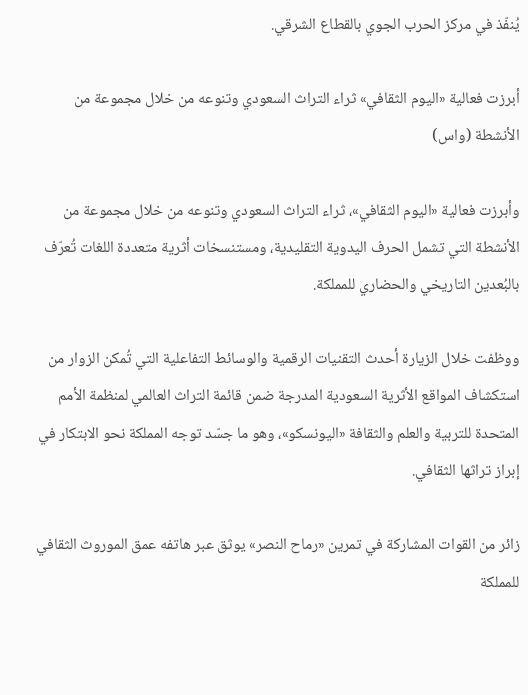يُنفّذ في مركز الحرب الجوي بالقطاع الشرقي.

أبرزت فعالية «اليوم الثقافي» ثراء التراث السعودي وتنوعه من خلال مجموعة من الأنشطة (واس)

وأبرزت فعالية «اليوم الثقافي»، ثراء التراث السعودي وتنوعه من خلال مجموعة من الأنشطة التي تشمل الحرف اليدوية التقليدية، ومستنسخات أثرية متعددة اللغات تُعرّف بالبُعدين التاريخي والحضاري للمملكة.

ووظفت خلال الزيارة أحدث التقنيات الرقمية والوسائط التفاعلية التي تُمكن الزوار من استكشاف المواقع الأثرية السعودية المدرجة ضمن قائمة التراث العالمي لمنظمة الأمم المتحدة للتربية والعلم والثقافة «اليونسكو»، وهو ما جسّد توجه المملكة نحو الابتكار في إبراز تراثها الثقافي.

زائر من القوات المشاركة في تمرين «رماح النصر» يوثق عبر هاتفه عمق الموروث الثقافي للمملكة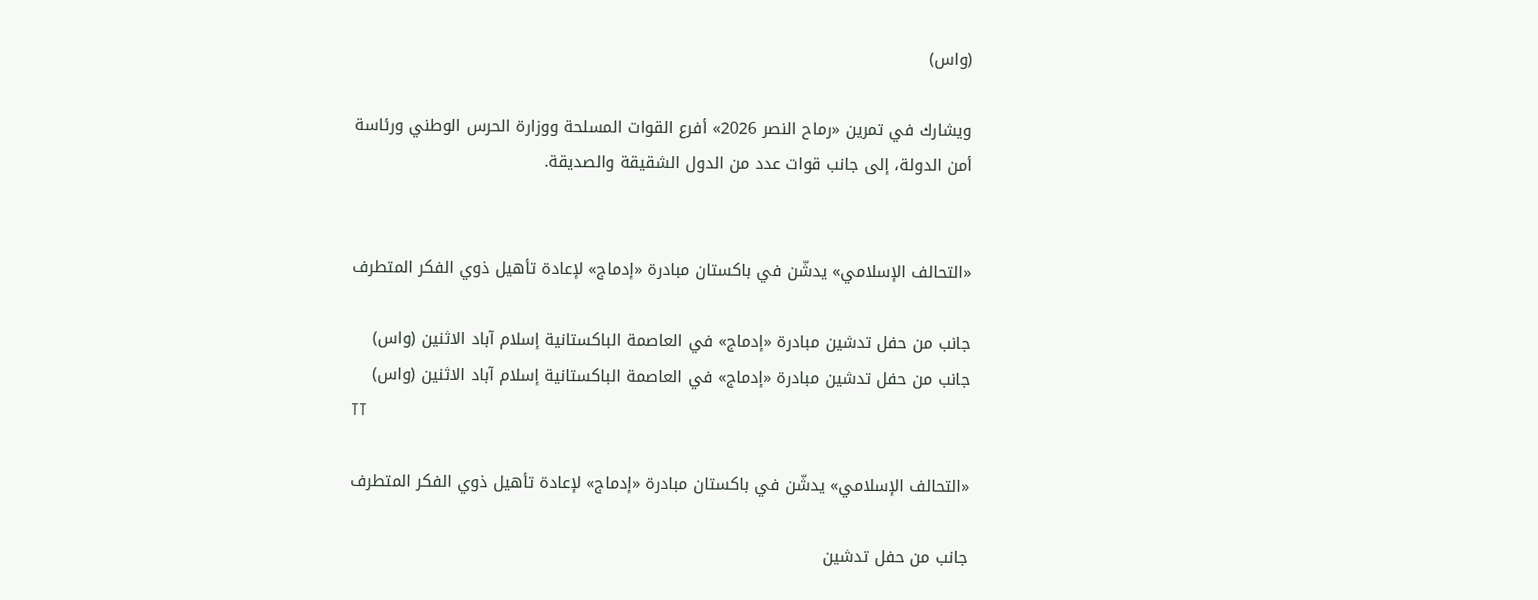(واس)

ويشارك في تمرين «رماح النصر 2026» أفرع القوات المسلحة ووزارة الحرس الوطني ورئاسة أمن الدولة، إلى جانب قوات عدد من الدول الشقيقة والصديقة.


«التحالف الإسلامي» يدشّن في باكستان مبادرة «إدماج» لإعادة تأهيل ذوي الفكر المتطرف

جانب من حفل تدشين مبادرة «إدماج» في العاصمة الباكستانية إسلام آباد الاثنين (واس)
جانب من حفل تدشين مبادرة «إدماج» في العاصمة الباكستانية إسلام آباد الاثنين (واس)
TT

«التحالف الإسلامي» يدشّن في باكستان مبادرة «إدماج» لإعادة تأهيل ذوي الفكر المتطرف

جانب من حفل تدشين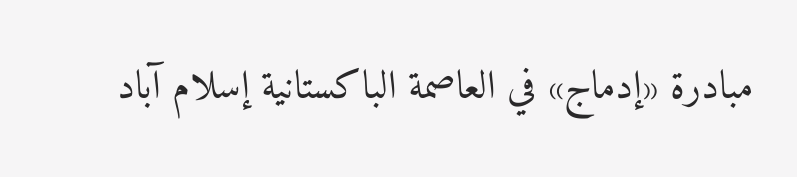مبادرة «إدماج» في العاصمة الباكستانية إسلام آباد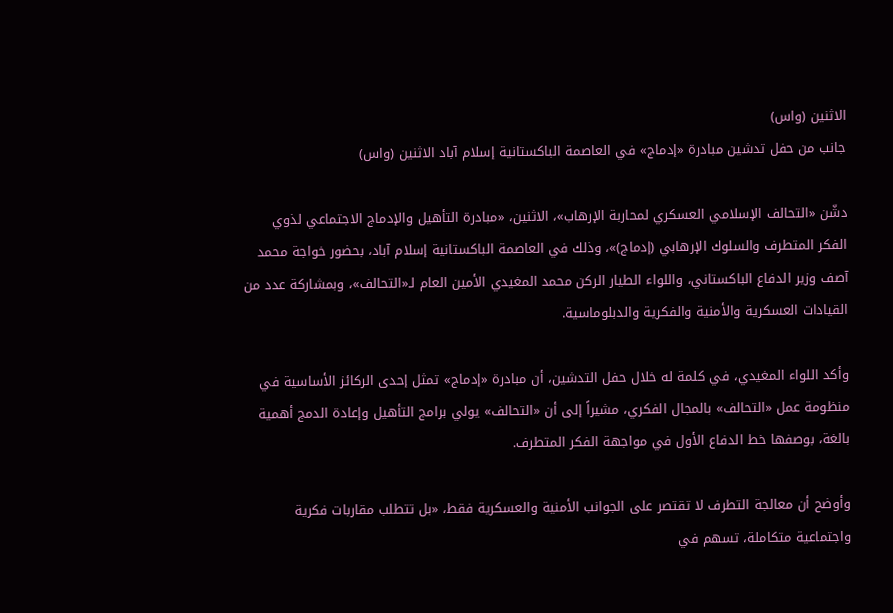الاثنين (واس)
جانب من حفل تدشين مبادرة «إدماج» في العاصمة الباكستانية إسلام آباد الاثنين (واس)

دشّن «التحالف الإسلامي العسكري لمحاربة الإرهاب»، الاثنين، «مبادرة التأهيل والإدماج الاجتماعي لذوي الفكر المتطرف والسلوك الإرهابي (إدماج)»، وذلك في العاصمة الباكستانية إسلام آباد، بحضور خواجة محمد آصف وزير الدفاع الباكستاني، واللواء الطيار الركن محمد المغيدي الأمين العام لـ«التحالف»، وبمشاركة عدد من القيادات العسكرية والأمنية والفكرية والدبلوماسية.

وأكد اللواء المغيدي، في كلمة له خلال حفل التدشين، أن مبادرة «إدماج» تمثل إحدى الركائز الأساسية في منظومة عمل «التحالف» بالمجال الفكري، مشيراً إلى أن «التحالف» يولي برامج التأهيل وإعادة الدمج أهمية بالغة، بوصفها خط الدفاع الأول في مواجهة الفكر المتطرف.

وأوضح أن معالجة التطرف لا تقتصر على الجوانب الأمنية والعسكرية فقط، «بل تتطلب مقاربات فكرية واجتماعية متكاملة، تسهم في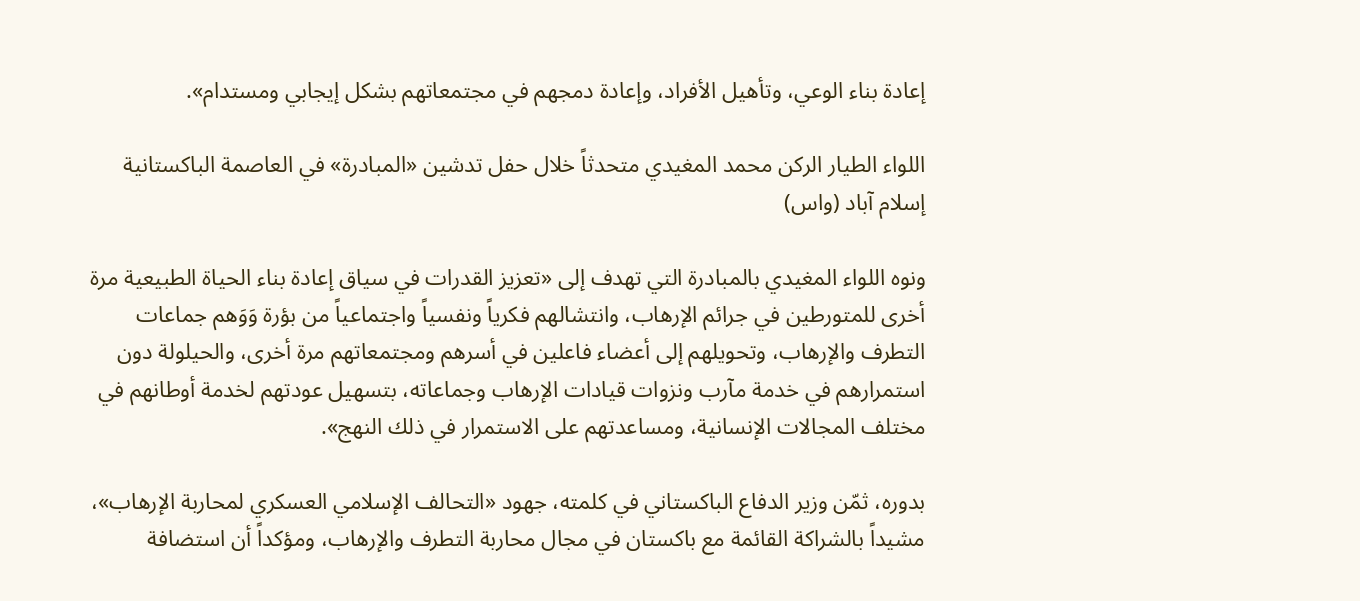إعادة بناء الوعي، وتأهيل الأفراد، وإعادة دمجهم في مجتمعاتهم بشكل إيجابي ومستدام».

اللواء الطيار الركن محمد المغيدي متحدثاً خلال حفل تدشين «المبادرة» في العاصمة الباكستانية إسلام آباد (واس)

ونوه اللواء المغيدي بالمبادرة التي تهدف إلى «تعزيز القدرات في سياق إعادة بناء الحياة الطبيعية مرة أخرى للمتورطين في جرائم الإرهاب، وانتشالهم فكرياً ونفسياً واجتماعياً من بؤرة وَوَهم جماعات التطرف والإرهاب، وتحويلهم إلى أعضاء فاعلين في أسرهم ومجتمعاتهم مرة أخرى، والحيلولة دون استمرارهم في خدمة مآرب ونزوات قيادات الإرهاب وجماعاته، بتسهيل عودتهم لخدمة أوطانهم في مختلف المجالات الإنسانية، ومساعدتهم على الاستمرار في ذلك النهج».

بدوره، ثمّن وزير الدفاع الباكستاني في كلمته، جهود «التحالف الإسلامي العسكري لمحاربة الإرهاب»، مشيداً بالشراكة القائمة مع باكستان في مجال محاربة التطرف والإرهاب، ومؤكداً أن استضافة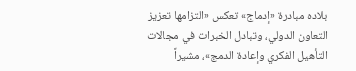بلاده مبادرة «إدماج» تعكس «التزامها تعزيز التعاون الدولي، وتبادل الخبرات في مجالات التأهيل الفكري وإعادة الدمج»، مشيراً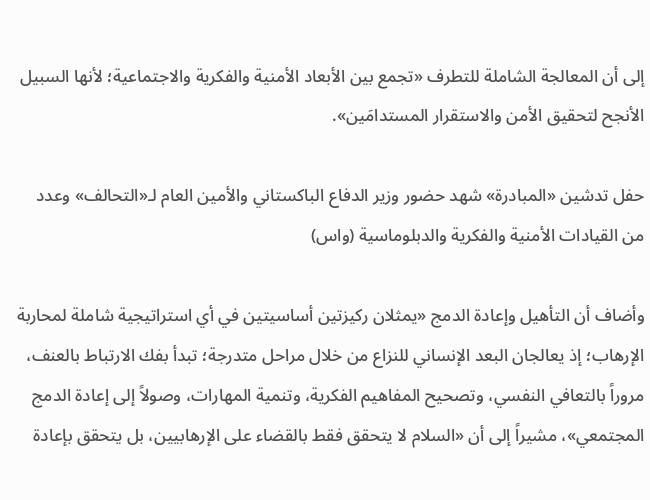إلى أن المعالجة الشاملة للتطرف «تجمع بين الأبعاد الأمنية والفكرية والاجتماعية؛ لأنها السبيل الأنجح لتحقيق الأمن والاستقرار المستدامَين».

حفل تدشين «المبادرة» شهد حضور وزير الدفاع الباكستاني والأمين العام لـ«التحالف» وعدد من القيادات الأمنية والفكرية والدبلوماسية (واس)

وأضاف أن التأهيل وإعادة الدمج «يمثلان ركيزتين أساسيتين في أي استراتيجية شاملة لمحاربة الإرهاب؛ إذ يعالجان البعد الإنساني للنزاع من خلال مراحل متدرجة؛ تبدأ بفك الارتباط بالعنف، مروراً بالتعافي النفسي، وتصحيح المفاهيم الفكرية، وتنمية المهارات، وصولاً إلى إعادة الدمج المجتمعي»، مشيراً إلى أن «السلام لا يتحقق فقط بالقضاء على الإرهابيين، بل يتحقق بإعادة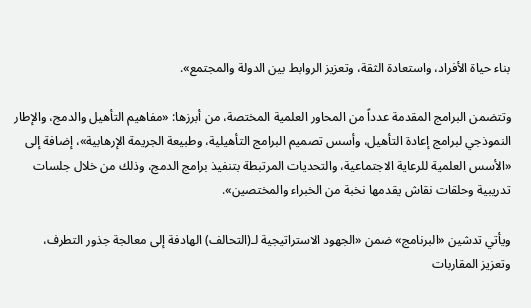بناء حياة الأفراد، واستعادة الثقة، وتعزيز الروابط بين الدولة والمجتمع».

وتتضمن البرامج المقدمة عدداً من المحاور العلمية المختصة، من أبرزها: «مفاهيم التأهيل والدمج، والإطار النموذجي لبرامج إعادة التأهيل، وأسس تصميم البرامج التأهيلية، وطبيعة الجريمة الإرهابية»، إضافة إلى «الأسس العلمية للرعاية الاجتماعية، والتحديات المرتبطة بتنفيذ برامج الدمج، وذلك من خلال جلسات تدريبية وحلقات نقاش يقدمها نخبة من الخبراء والمختصين».

ويأتي تدشين «البرنامج» ضمن «الجهود الاستراتيجية لـ(التحالف) الهادفة إلى معالجة جذور التطرف، وتعزيز المقاربات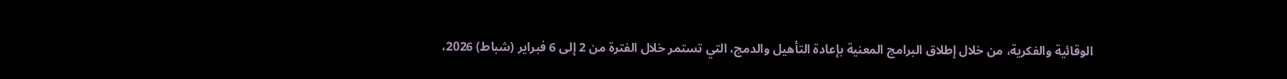الوقائية والفكرية، من خلال إطلاق البرامج المعنية بإعادة التأهيل والدمج، التي تستمر خلال الفترة من 2 إلى 6 فبراير (شباط) 2026،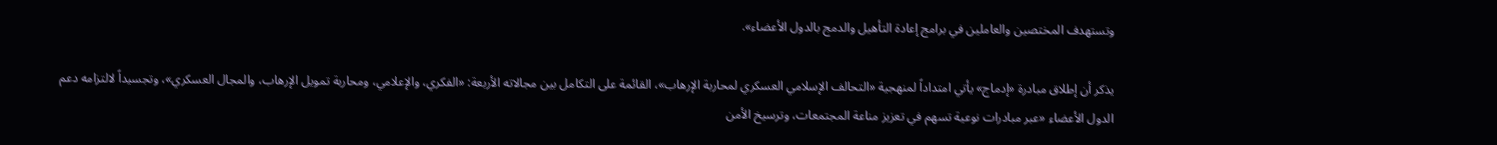وتستهدف المختصين والعاملين في برامج إعادة التأهيل والدمج بالدول الأعضاء».

يذكر أن إطلاق مبادرة «إدماج» يأتي امتداداً لمنهجية «التحالف الإسلامي العسكري لمحاربة الإرهاب»، القائمة على التكامل بين مجالاته الأربعة: «الفكري، والإعلامي، ومحاربة تمويل الإرهاب، والمجال العسكري»، وتجسيداً لالتزامه دعم الدول الأعضاء «عبر مبادرات نوعية تسهم في تعزيز مناعة المجتمعات، وترسيخ الأمن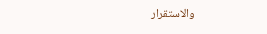والاستقرار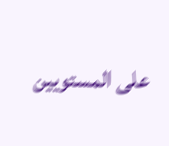على المستويين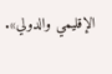الإقليمي والدولي».